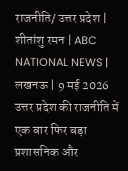राजनीति/ उत्तर प्रदेश | शीतांशु रमन | ABC NATIONAL NEWS | लखनऊ | 9 मई 2026
उत्तर प्रदेश की राजनीति में एक बार फिर बड़ा प्रशासनिक और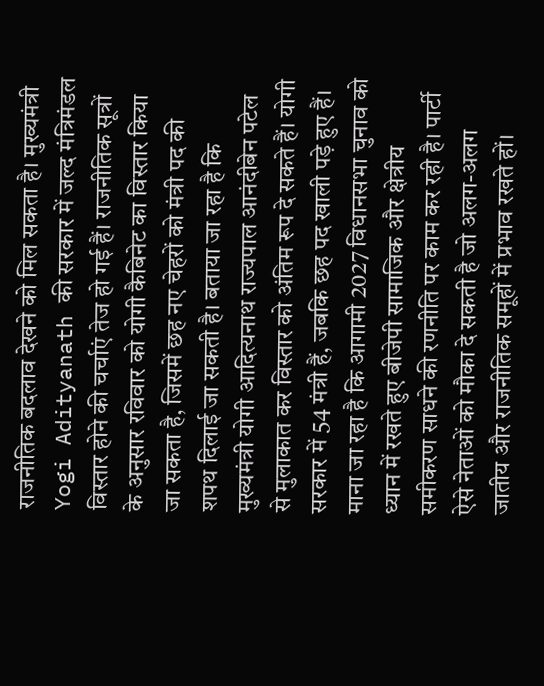राजनीतिक बदलाव देखने को मिल सकता है। मुख्यमंत्री Yogi Adityanath की सरकार में जल्द मंत्रिमंडल विस्तार होने की चर्चाएं तेज हो गई हैं। राजनीतिक सूत्रों के अनुसार रविवार को योगी कैबिनेट का विस्तार किया जा सकता है, जिसमें छह नए चेहरों को मंत्री पद की शपथ दिलाई जा सकती है। बताया जा रहा है कि मुख्यमंत्री योगी आदित्यनाथ राज्यपाल आनंदीबेन पटेल से मुलाकात कर विस्तार को अंतिम रूप दे सकते हैं। योगी सरकार में 54 मंत्री हैं, जबकि छह पद खाली पड़े हुए हैं। माना जा रहा है कि आगामी 2027 विधानसभा चुनाव को ध्यान में रखते हुए बीजेपी सामाजिक और क्षेत्रीय समीकरण साधने की रणनीति पर काम कर रही है। पार्टी ऐसे नेताओं को मौका दे सकती है जो अलग-अलग जातीय और राजनीतिक समूहों में प्रभाव रखते हों।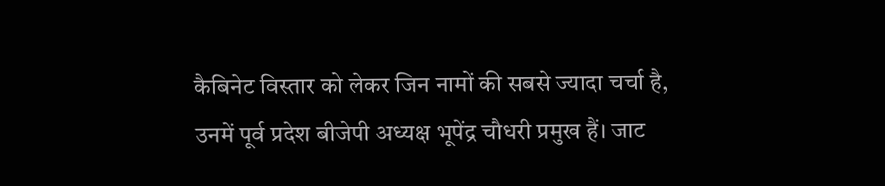कैबिनेट विस्तार को लेकर जिन नामों की सबसे ज्यादा चर्चा है, उनमें पूर्व प्रदेश बीजेपी अध्यक्ष भूपेंद्र चौधरी प्रमुख हैं। जाट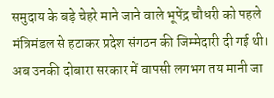समुदाय के बड़े चेहरे माने जाने वाले भूपेंद्र चौधरी को पहले मंत्रिमंडल से हटाकर प्रदेश संगठन की जिम्मेदारी दी गई थी। अब उनकी दोबारा सरकार में वापसी लगभग तय मानी जा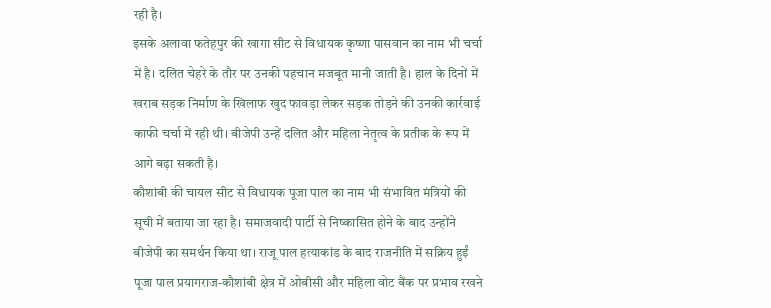रही है।
इसके अलावा फतेहपुर की खागा सीट से विधायक कृष्णा पासवान का नाम भी चर्चा में है। दलित चेहरे के तौर पर उनकी पहचान मजबूत मानी जाती है। हाल के दिनों में खराब सड़क निर्माण के खिलाफ खुद फावड़ा लेकर सड़क तोड़ने की उनकी कार्रवाई काफी चर्चा में रही थी। बीजेपी उन्हें दलित और महिला नेतृत्व के प्रतीक के रूप में आगे बढ़ा सकती है।
कौशांबी की चायल सीट से विधायक पूजा पाल का नाम भी संभावित मंत्रियों की सूची में बताया जा रहा है। समाजवादी पार्टी से निष्कासित होने के बाद उन्होंने बीजेपी का समर्थन किया था। राजू पाल हत्याकांड के बाद राजनीति में सक्रिय हुईं पूजा पाल प्रयागराज-कौशांबी क्षेत्र में ओबीसी और महिला वोट बैंक पर प्रभाव रखने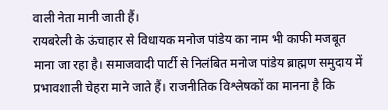वाली नेता मानी जाती हैं।
रायबरेली के ऊंचाहार से विधायक मनोज पांडेय का नाम भी काफी मजबूत माना जा रहा है। समाजवादी पार्टी से निलंबित मनोज पांडेय ब्राह्मण समुदाय में प्रभावशाली चेहरा माने जाते हैं। राजनीतिक विश्लेषकों का मानना है कि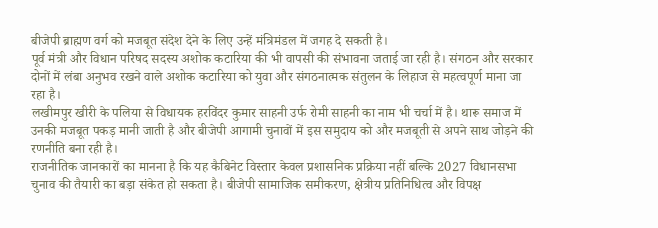बीजेपी ब्राह्मण वर्ग को मजबूत संदेश देने के लिए उन्हें मंत्रिमंडल में जगह दे सकती है।
पूर्व मंत्री और विधान परिषद सदस्य अशोक कटारिया की भी वापसी की संभावना जताई जा रही है। संगठन और सरकार दोनों में लंबा अनुभव रखने वाले अशोक कटारिया को युवा और संगठनात्मक संतुलन के लिहाज से महत्वपूर्ण माना जा रहा है।
लखीमपुर खीरी के पलिया से विधायक हरविंदर कुमार साहनी उर्फ रोमी साहनी का नाम भी चर्चा में है। थारू समाज में उनकी मजबूत पकड़ मानी जाती है और बीजेपी आगामी चुनावों में इस समुदाय को और मजबूती से अपने साथ जोड़ने की रणनीति बना रही है।
राजनीतिक जानकारों का मानना है कि यह कैबिनेट विस्तार केवल प्रशासनिक प्रक्रिया नहीं बल्कि 2027 विधानसभा चुनाव की तैयारी का बड़ा संकेत हो सकता है। बीजेपी सामाजिक समीकरण, क्षेत्रीय प्रतिनिधित्व और विपक्ष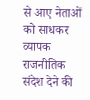से आए नेताओं को साधकर व्यापक राजनीतिक संदेश देने की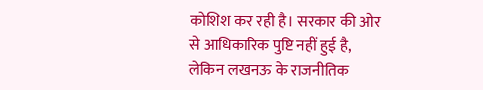कोशिश कर रही है। सरकार की ओर से आधिकारिक पुष्टि नहीं हुई है, लेकिन लखनऊ के राजनीतिक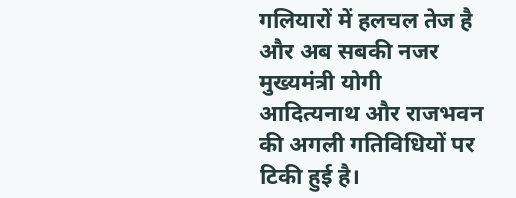गलियारों में हलचल तेज है और अब सबकी नजर मुख्यमंत्री योगी आदित्यनाथ और राजभवन की अगली गतिविधियों पर टिकी हुई है।